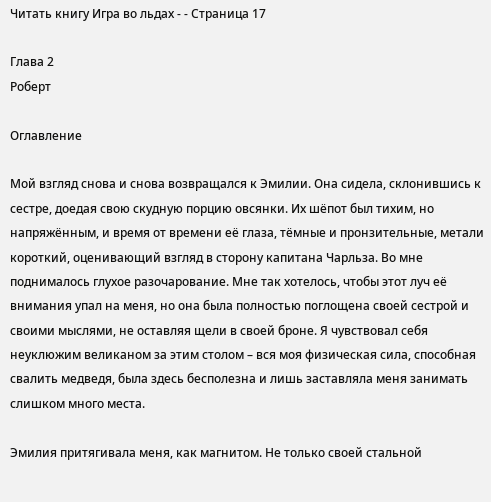Читать книгу Игра во льдах - - Страница 17

Глава 2
Роберт

Оглавление

Мой взгляд снова и снова возвращался к Эмилии. Она сидела, склонившись к сестре, доедая свою скудную порцию овсянки. Их шёпот был тихим, но напряжённым, и время от времени её глаза, тёмные и пронзительные, метали короткий, оценивающий взгляд в сторону капитана Чарльза. Во мне поднималось глухое разочарование. Мне так хотелось, чтобы этот луч её внимания упал на меня, но она была полностью поглощена своей сестрой и своими мыслями, не оставляя щели в своей броне. Я чувствовал себя неуклюжим великаном за этим столом – вся моя физическая сила, способная свалить медведя, была здесь бесполезна и лишь заставляла меня занимать слишком много места.

Эмилия притягивала меня, как магнитом. Не только своей стальной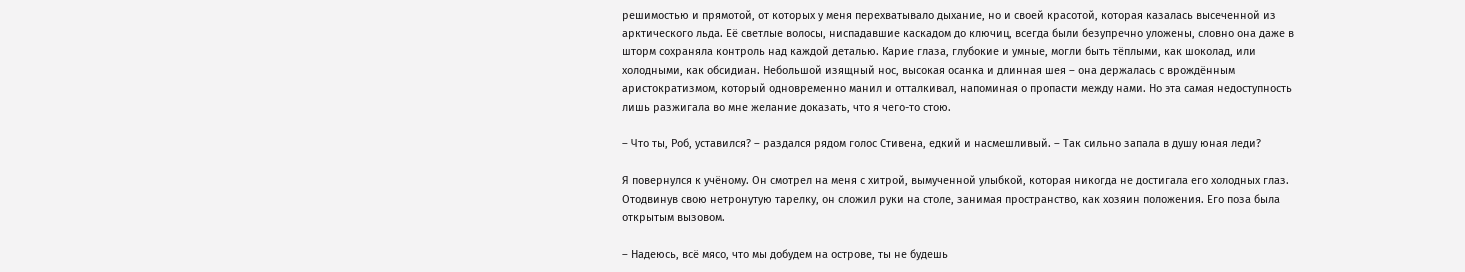решимостью и прямотой, от которых у меня перехватывало дыхание, но и своей красотой, которая казалась высеченной из арктического льда. Её светлые волосы, ниспадавшие каскадом до ключиц, всегда были безупречно уложены, словно она даже в шторм сохраняла контроль над каждой деталью. Карие глаза, глубокие и умные, могли быть тёплыми, как шоколад, или холодными, как обсидиан. Небольшой изящный нос, высокая осанка и длинная шея – она держалась с врождённым аристократизмом, который одновременно манил и отталкивал, напоминая о пропасти между нами. Но эта самая недоступность лишь разжигала во мне желание доказать, что я чего-то стою.

– Что ты, Роб, уставился? – раздался рядом голос Стивена, едкий и насмешливый. – Так сильно запала в душу юная леди?

Я повернулся к учёному. Он смотрел на меня с хитрой, вымученной улыбкой, которая никогда не достигала его холодных глаз. Отодвинув свою нетронутую тарелку, он сложил руки на столе, занимая пространство, как хозяин положения. Его поза была открытым вызовом.

– Надеюсь, всё мясо, что мы добудем на острове, ты не будешь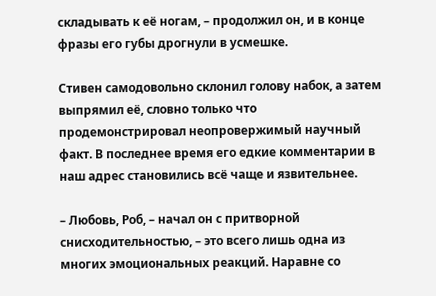складывать к её ногам, – продолжил он, и в конце фразы его губы дрогнули в усмешке.

Стивен самодовольно склонил голову набок, а затем выпрямил её, словно только что продемонстрировал неопровержимый научный факт. В последнее время его едкие комментарии в наш адрес становились всё чаще и язвительнее.

– Любовь, Роб, – начал он с притворной снисходительностью, – это всего лишь одна из многих эмоциональных реакций. Наравне со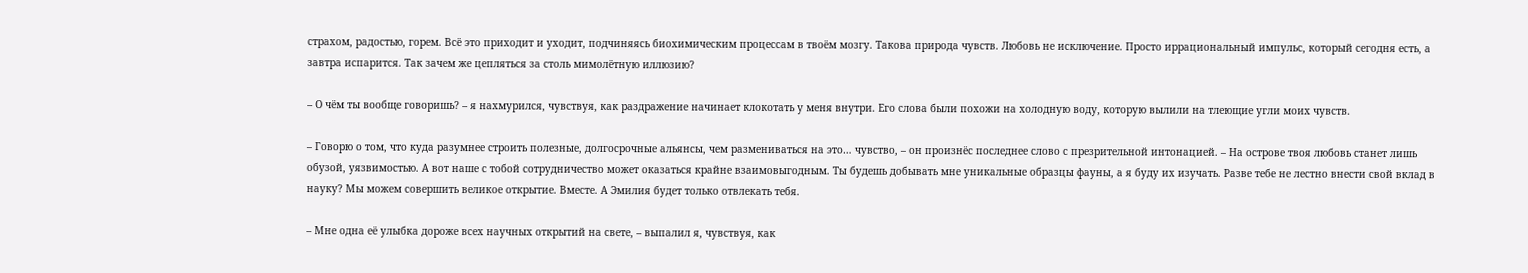страхом, радостью, горем. Всё это приходит и уходит, подчиняясь биохимическим процессам в твоём мозгу. Такова природа чувств. Любовь не исключение. Просто иррациональный импульс, который сегодня есть, а завтра испарится. Так зачем же цепляться за столь мимолётную иллюзию?

– О чём ты вообще говоришь? – я нахмурился, чувствуя, как раздражение начинает клокотать у меня внутри. Его слова были похожи на холодную воду, которую вылили на тлеющие угли моих чувств.

– Говорю о том, что куда разумнее строить полезные, долгосрочные альянсы, чем размениваться на это… чувство, – он произнёс последнее слово с презрительной интонацией. – На острове твоя любовь станет лишь обузой, уязвимостью. А вот наше с тобой сотрудничество может оказаться крайне взаимовыгодным. Ты будешь добывать мне уникальные образцы фауны, а я буду их изучать. Разве тебе не лестно внести свой вклад в науку? Мы можем совершить великое открытие. Вместе. А Эмилия будет только отвлекать тебя.

– Мне одна её улыбка дороже всех научных открытий на свете, – выпалил я, чувствуя, как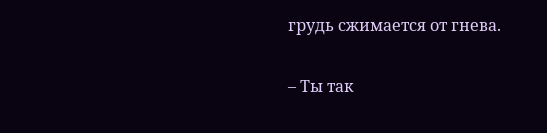грудь сжимается от гнева.

– Ты так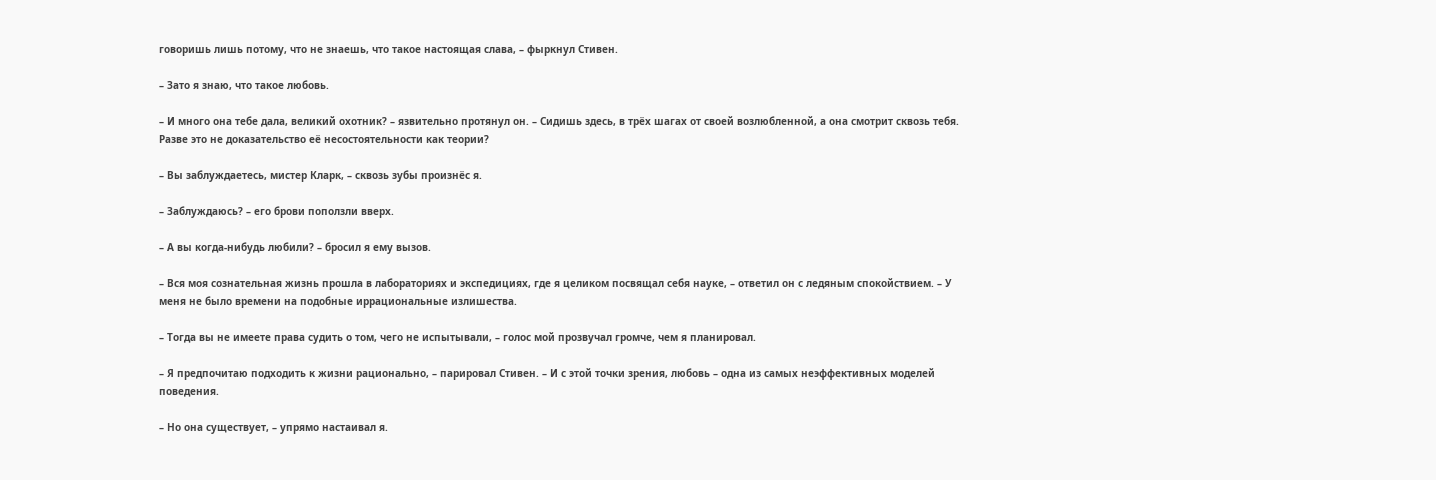говоришь лишь потому, что не знаешь, что такое настоящая слава, – фыркнул Стивен.

– Зато я знаю, что такое любовь.

– И много она тебе дала, великий охотник? – язвительно протянул он. – Сидишь здесь, в трёх шагах от своей возлюбленной, а она смотрит сквозь тебя. Разве это не доказательство её несостоятельности как теории?

– Вы заблуждаетесь, мистер Кларк, – сквозь зубы произнёс я.

– Заблуждаюсь? – его брови поползли вверх.

– А вы когда-нибудь любили? – бросил я ему вызов.

– Вся моя сознательная жизнь прошла в лабораториях и экспедициях, где я целиком посвящал себя науке, – ответил он с ледяным спокойствием. – У меня не было времени на подобные иррациональные излишества.

– Тогда вы не имеете права судить о том, чего не испытывали, – голос мой прозвучал громче, чем я планировал.

– Я предпочитаю подходить к жизни рационально, – парировал Стивен. – И с этой точки зрения, любовь – одна из самых неэффективных моделей поведения.

– Но она существует, – упрямо настаивал я.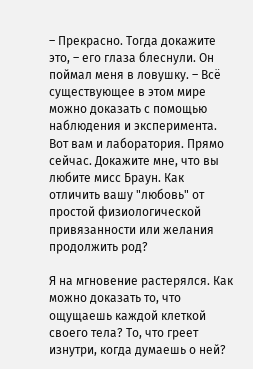– Прекрасно. Тогда докажите это, – его глаза блеснули. Он поймал меня в ловушку. – Всё существующее в этом мире можно доказать с помощью наблюдения и эксперимента. Вот вам и лаборатория. Прямо сейчас. Докажите мне, что вы любите мисс Браун. Как отличить вашу "любовь" от простой физиологической привязанности или желания продолжить род?

Я на мгновение растерялся. Как можно доказать то, что ощущаешь каждой клеткой своего тела? То, что греет изнутри, когда думаешь о ней?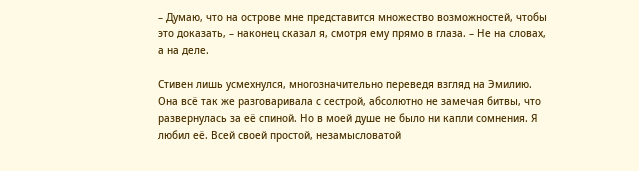– Думаю, что на острове мне представится множество возможностей, чтобы это доказать, – наконец сказал я, смотря ему прямо в глаза. – Не на словах, а на деле.

Стивен лишь усмехнулся, многозначительно переведя взгляд на Эмилию. Она всё так же разговаривала с сестрой, абсолютно не замечая битвы, что развернулась за её спиной. Но в моей душе не было ни капли сомнения. Я любил её. Всей своей простой, незамысловатой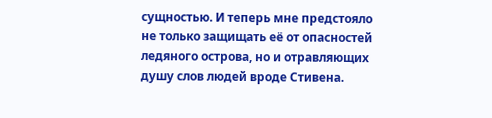сущностью. И теперь мне предстояло не только защищать её от опасностей ледяного острова, но и отравляющих душу слов людей вроде Стивена.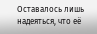Оставалось лишь надеяться, что её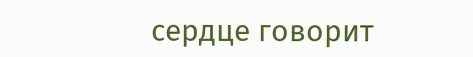сердце говорит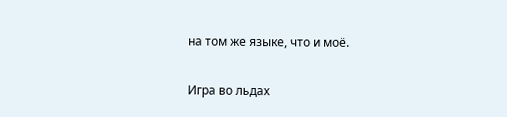на том же языке, что и моё.

Игра во льдах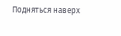Подняться наверх